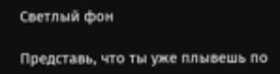Светлый фон

Представь, что ты уже плывешь по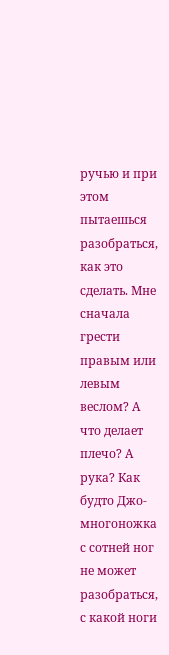ручью и при этом пытаешься разобраться, как это сделать. Мне сначала грести правым или левым веслом? А что делает плечо? А рука? Как будто Джо-многоножка с сотней ног не может разобраться, с какой ноги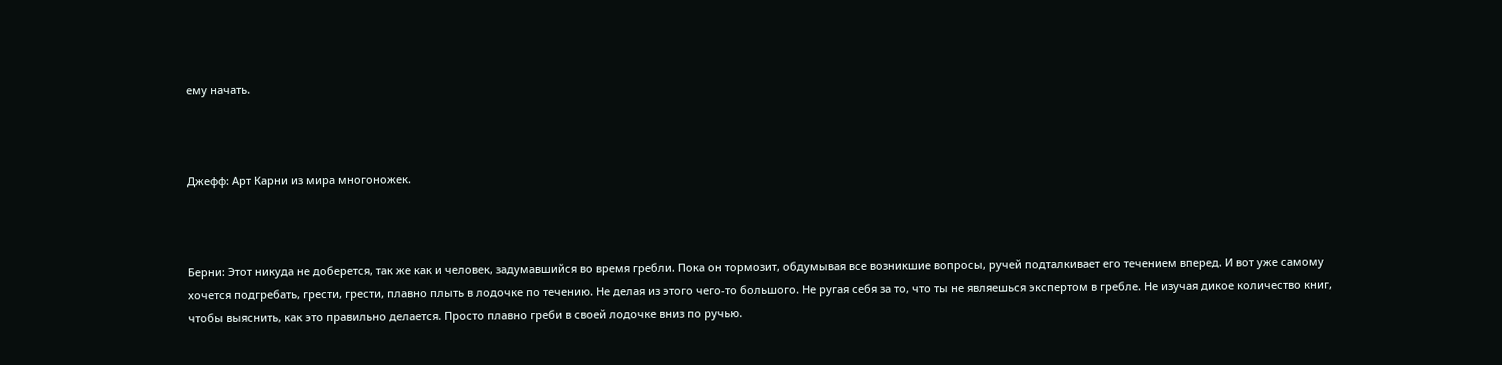ему начать.



Джефф: Арт Карни из мира многоножек.



Берни: Этот никуда не доберется, так же как и человек, задумавшийся во время гребли. Пока он тормозит, обдумывая все возникшие вопросы, ручей подталкивает его течением вперед. И вот уже самому хочется подгребать, грести, грести, плавно плыть в лодочке по течению. Не делая из этого чего-то большого. Не ругая себя за то, что ты не являешься экспертом в гребле. Не изучая дикое количество книг, чтобы выяснить, как это правильно делается. Просто плавно греби в своей лодочке вниз по ручью.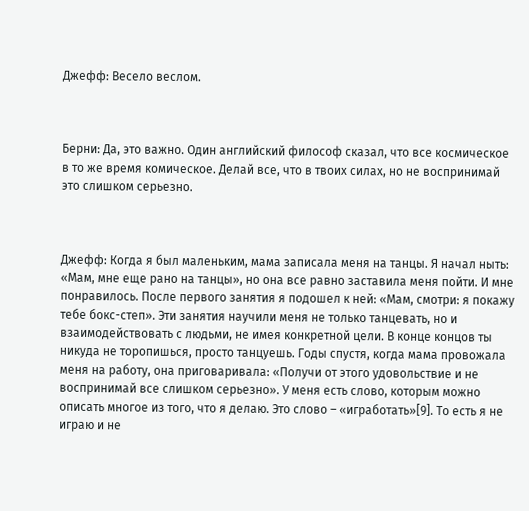Джефф: Весело веслом.



Берни: Да, это важно. Один английский философ сказал, что все космическое в то же время комическое. Делай все, что в твоих силах, но не воспринимай это слишком серьезно.



Джефф: Когда я был маленьким, мама записала меня на танцы. Я начал ныть: «Мам, мне еще рано на танцы», но она все равно заставила меня пойти. И мне понравилось. После первого занятия я подошел к ней: «Мам, смотри: я покажу тебе бокс-степ». Эти занятия научили меня не только танцевать, но и взаимодействовать с людьми, не имея конкретной цели. В конце концов ты никуда не торопишься, просто танцуешь. Годы спустя, когда мама провожала меня на работу, она приговаривала: «Получи от этого удовольствие и не воспринимай все слишком серьезно». У меня есть слово, которым можно описать многое из того, что я делаю. Это слово – «игработать»[9]. То есть я не играю и не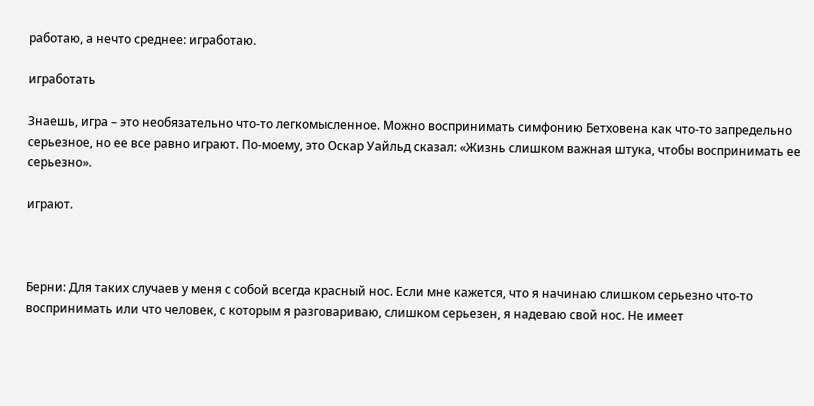работаю, а нечто среднее: игработаю.

игработать

Знаешь, игра – это необязательно что-то легкомысленное. Можно воспринимать симфонию Бетховена как что-то запредельно серьезное, но ее все равно играют. По-моему, это Оскар Уайльд сказал: «Жизнь слишком важная штука, чтобы воспринимать ее серьезно».

играют.



Берни: Для таких случаев у меня с собой всегда красный нос. Если мне кажется, что я начинаю слишком серьезно что-то воспринимать или что человек, с которым я разговариваю, слишком серьезен, я надеваю свой нос. Не имеет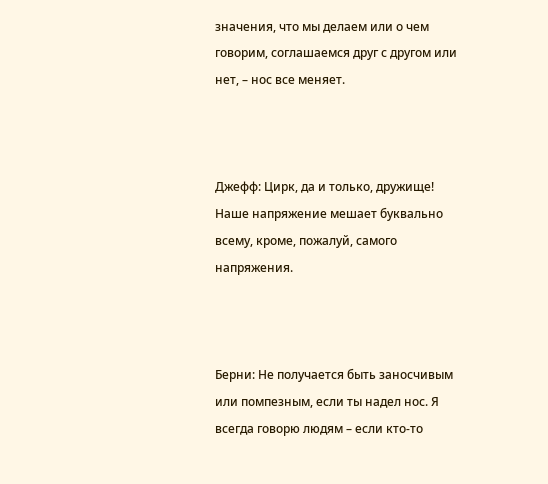значения, что мы делаем или о чем говорим, соглашаемся друг с другом или нет, – нос все меняет.



Джефф: Цирк, да и только, дружище! Наше напряжение мешает буквально всему, кроме, пожалуй, самого напряжения.



Берни: Не получается быть заносчивым или помпезным, если ты надел нос. Я всегда говорю людям – если кто-то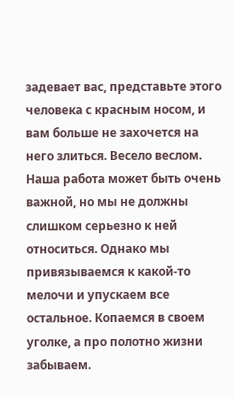задевает вас, представьте этого человека с красным носом, и вам больше не захочется на него злиться. Весело веслом. Наша работа может быть очень важной, но мы не должны слишком серьезно к ней относиться. Однако мы привязываемся к какой-то мелочи и упускаем все остальное. Копаемся в своем уголке, а про полотно жизни забываем.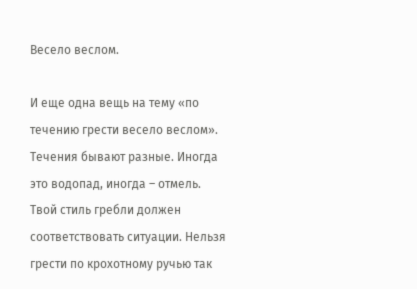Весело веслом.

И еще одна вещь на тему «по течению грести весело веслом». Течения бывают разные. Иногда это водопад, иногда – отмель. Твой стиль гребли должен соответствовать ситуации. Нельзя грести по крохотному ручью так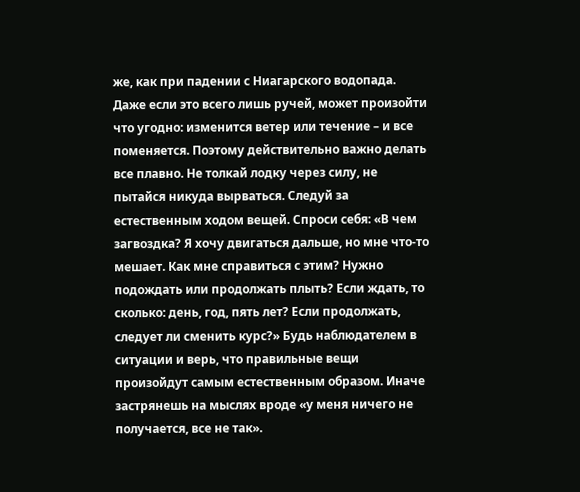же, как при падении с Ниагарского водопада. Даже если это всего лишь ручей, может произойти что угодно: изменится ветер или течение – и все поменяется. Поэтому действительно важно делать все плавно. Не толкай лодку через силу, не пытайся никуда вырваться. Следуй за естественным ходом вещей. Спроси себя: «В чем загвоздка? Я хочу двигаться дальше, но мне что-то мешает. Как мне справиться с этим? Нужно подождать или продолжать плыть? Если ждать, то сколько: день, год, пять лет? Если продолжать, следует ли сменить курс?» Будь наблюдателем в ситуации и верь, что правильные вещи произойдут самым естественным образом. Иначе застрянешь на мыслях вроде «у меня ничего не получается, все не так».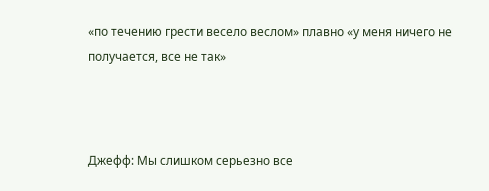«по течению грести весело веслом» плавно «у меня ничего не получается, все не так»



Джефф: Мы слишком серьезно все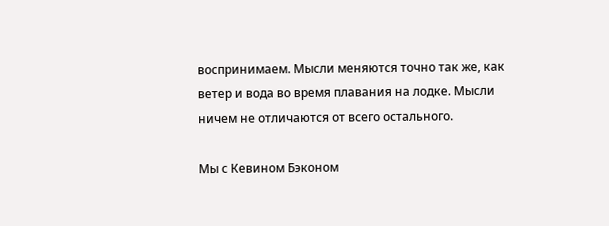воспринимаем. Мысли меняются точно так же, как ветер и вода во время плавания на лодке. Мысли ничем не отличаются от всего остального.

Мы с Кевином Бэконом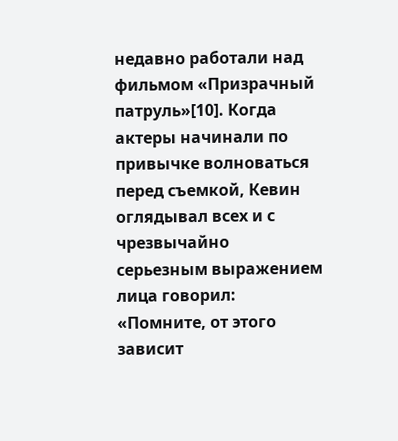недавно работали над фильмом «Призрачный патруль»[10]. Когда актеры начинали по привычке волноваться перед съемкой, Кевин оглядывал всех и с чрезвычайно серьезным выражением лица говорил: «Помните, от этого зависит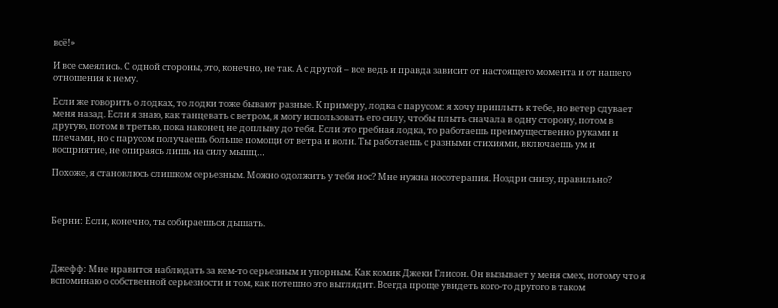всё!»

И все смеялись. С одной стороны, это, конечно, не так. А с другой – все ведь и правда зависит от настоящего момента и от нашего отношения к нему.

Если же говорить о лодках, то лодки тоже бывают разные. К примеру, лодка с парусом: я хочу приплыть к тебе, но ветер сдувает меня назад. Если я знаю, как танцевать с ветром, я могу использовать его силу, чтобы плыть сначала в одну сторону, потом в другую, потом в третью, пока наконец не доплыву до тебя. Если это гребная лодка, то работаешь преимущественно руками и плечами, но с парусом получаешь больше помощи от ветра и волн. Ты работаешь с разными стихиями, включаешь ум и восприятие, не опираясь лишь на силу мышц…

Похоже, я становлюсь слишком серьезным. Можно одолжить у тебя нос? Мне нужна носотерапия. Ноздри снизу, правильно?



Берни: Если, конечно, ты собираешься дышать.



Джефф: Мне нравится наблюдать за кем-то серьезным и упорным. Как комик Джеки Глисон. Он вызывает у меня смех, потому что я вспоминаю о собственной серьезности и том, как потешно это выглядит. Всегда проще увидеть кого-то другого в таком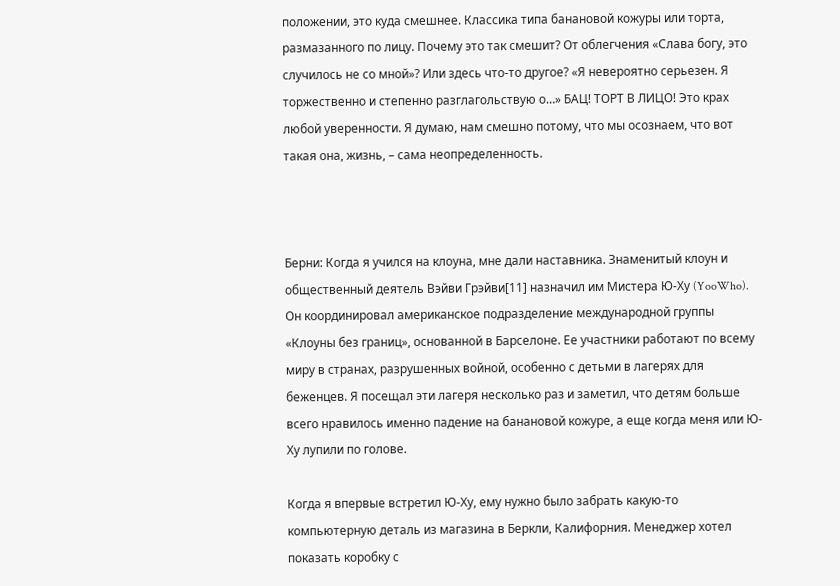положении, это куда смешнее. Классика типа банановой кожуры или торта, размазанного по лицу. Почему это так смешит? От облегчения «Слава богу, это случилось не со мной»? Или здесь что-то другое? «Я невероятно серьезен. Я торжественно и степенно разглагольствую о…» БАЦ! ТОРТ В ЛИЦО! Это крах любой уверенности. Я думаю, нам смешно потому, что мы осознаем, что вот такая она, жизнь, – сама неопределенность.



Берни: Когда я учился на клоуна, мне дали наставника. Знаменитый клоун и общественный деятель Вэйви Грэйви[11] назначил им Мистера Ю-Ху (YooWho). Он координировал американское подразделение международной группы «Клоуны без границ», основанной в Барселоне. Ее участники работают по всему миру в странах, разрушенных войной, особенно с детьми в лагерях для беженцев. Я посещал эти лагеря несколько раз и заметил, что детям больше всего нравилось именно падение на банановой кожуре, а еще когда меня или Ю-Ху лупили по голове.

Когда я впервые встретил Ю-Ху, ему нужно было забрать какую-то компьютерную деталь из магазина в Беркли, Калифорния. Менеджер хотел показать коробку с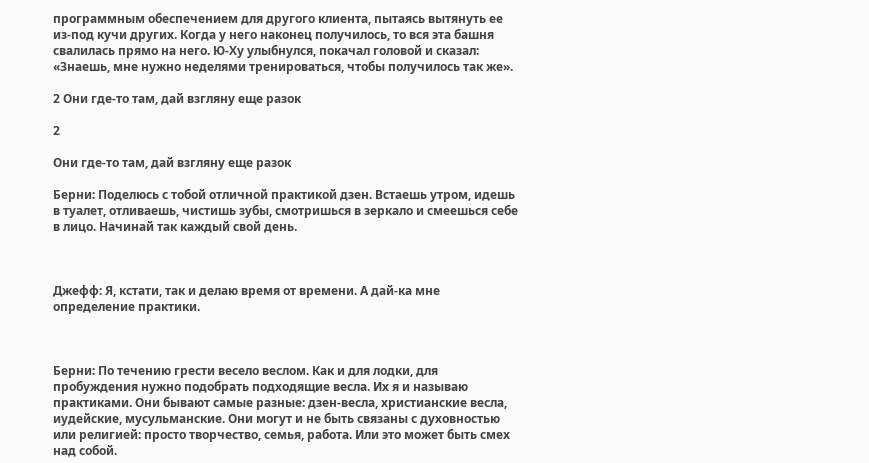программным обеспечением для другого клиента, пытаясь вытянуть ее из-под кучи других. Когда у него наконец получилось, то вся эта башня свалилась прямо на него. Ю-Ху улыбнулся, покачал головой и сказал: «Знаешь, мне нужно неделями тренироваться, чтобы получилось так же».

2 Они где-то там, дай взгляну еще разок

2

Они где-то там, дай взгляну еще разок

Берни: Поделюсь с тобой отличной практикой дзен. Встаешь утром, идешь в туалет, отливаешь, чистишь зубы, смотришься в зеркало и смеешься себе в лицо. Начинай так каждый свой день.



Джефф: Я, кстати, так и делаю время от времени. А дай-ка мне определение практики.



Берни: По течению грести весело веслом. Как и для лодки, для пробуждения нужно подобрать подходящие весла. Их я и называю практиками. Они бывают самые разные: дзен-весла, христианские весла, иудейские, мусульманские. Они могут и не быть связаны с духовностью или религией: просто творчество, семья, работа. Или это может быть смех над собой.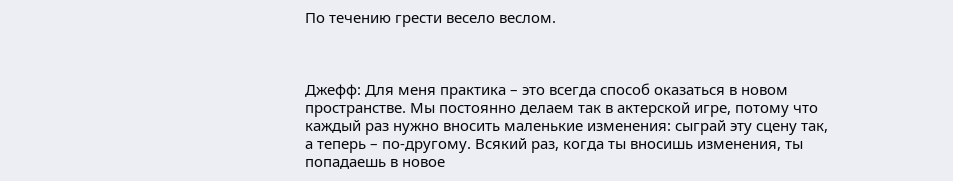По течению грести весело веслом.



Джефф: Для меня практика – это всегда способ оказаться в новом пространстве. Мы постоянно делаем так в актерской игре, потому что каждый раз нужно вносить маленькие изменения: сыграй эту сцену так, а теперь – по-другому. Всякий раз, когда ты вносишь изменения, ты попадаешь в новое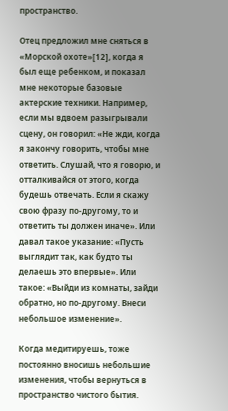пространство.

Отец предложил мне сняться в «Морской охоте»[12], когда я был еще ребенком, и показал мне некоторые базовые актерские техники. Например, если мы вдвоем разыгрывали сцену, он говорил: «Не жди, когда я закончу говорить, чтобы мне ответить. Слушай, что я говорю, и отталкивайся от этого, когда будешь отвечать. Если я скажу свою фразу по-другому, то и ответить ты должен иначе». Или давал такое указание: «Пусть выглядит так, как будто ты делаешь это впервые». Или такое: «Выйди из комнаты, зайди обратно, но по-другому. Внеси небольшое изменение».

Когда медитируешь, тоже постоянно вносишь небольшие изменения, чтобы вернуться в пространство чистого бытия.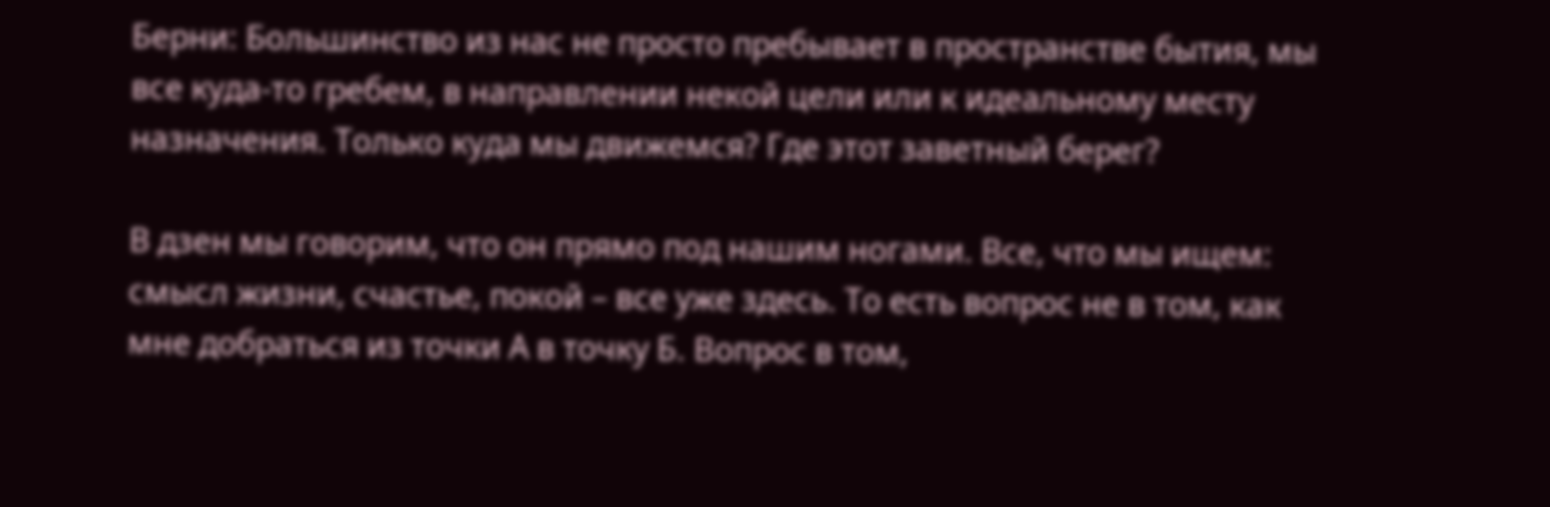Берни: Большинство из нас не просто пребывает в пространстве бытия, мы все куда-то гребем, в направлении некой цели или к идеальному месту назначения. Только куда мы движемся? Где этот заветный берег?

В дзен мы говорим, что он прямо под нашим ногами. Все, что мы ищем: смысл жизни, счастье, покой – все уже здесь. То есть вопрос не в том, как мне добраться из точки А в точку Б. Вопрос в том,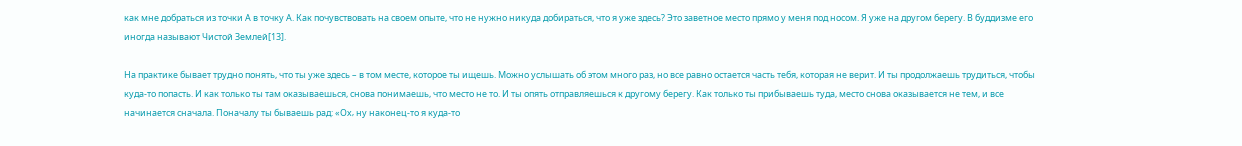как мне добраться из точки А в точку А. Как почувствовать на своем опыте, что не нужно никуда добираться, что я уже здесь? Это заветное место прямо у меня под носом. Я уже на другом берегу. В буддизме его иногда называют Чистой Землей[13].

На практике бывает трудно понять, что ты уже здесь – в том месте, которое ты ищешь. Можно услышать об этом много раз, но все равно остается часть тебя, которая не верит. И ты продолжаешь трудиться, чтобы куда-то попасть. И как только ты там оказываешься, снова понимаешь, что место не то. И ты опять отправляешься к другому берегу. Как только ты прибываешь туда, место снова оказывается не тем, и все начинается сначала. Поначалу ты бываешь рад: «Ох‚ ну наконец-то я куда-то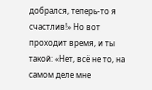добрался, теперь-то я счастлив!» Но вот проходит время, и ты такой: «Нет, всё не то, на самом деле мне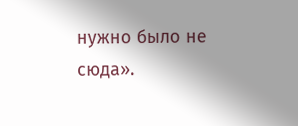нужно было не сюда».